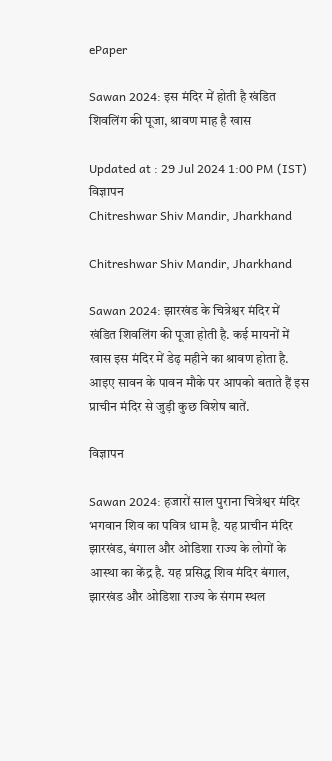ePaper

Sawan 2024: इस मंदिर में होती है खंडित शिवलिंग की पूजा, श्रावण माह है खास

Updated at : 29 Jul 2024 1:00 PM (IST)
विज्ञापन
Chitreshwar Shiv Mandir, Jharkhand

Chitreshwar Shiv Mandir, Jharkhand

Sawan 2024: झारखंड के चित्रेश्वर मंदिर में खंडित शिवलिंग की पूजा होती है. कई मायनों में खास इस मंदिर में डेढ़ महीने का श्रावण होता है. आइए सावन के पावन मौके पर आपको बताते हैं इस प्राचीन मंदिर से जुड़ी कुछ विशेष बातें.

विज्ञापन

Sawan 2024: हजारों साल पुराना चित्रेश्वर मंदिर भगवान शिव का पवित्र धाम है. यह प्राचीन मंदिर झारखंड, बंगाल और ओडिशा राज्य के लोगों के आस्था का केंद्र है. यह प्रसिद्ध शिव मंदिर बंगाल, झारखंड और ओडिशा राज्य के संगम स्थल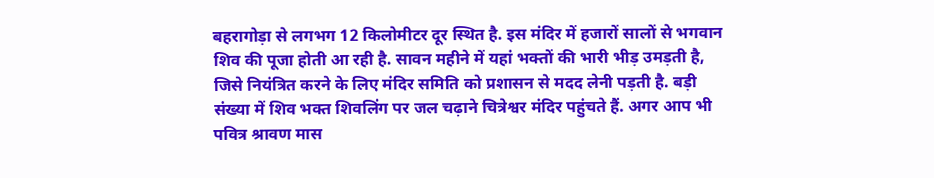बहरागोड़ा से लगभग 12 किलोमीटर दूर स्थित है. इस मंदिर में हजारों सालों से भगवान शिव की पूजा होती आ रही है. सावन महीने में यहां भक्तों की भारी भीड़ उमड़ती है, जिसे नियंत्रित करने के लिए मंदिर समिति को प्रशासन से मदद लेनी पड़ती है. बड़ी संख्या में शिव भक्त शिवलिंग पर जल चढ़ाने चित्रेश्वर मंदिर पहुंचते हैं. अगर आप भी पवित्र श्रावण मास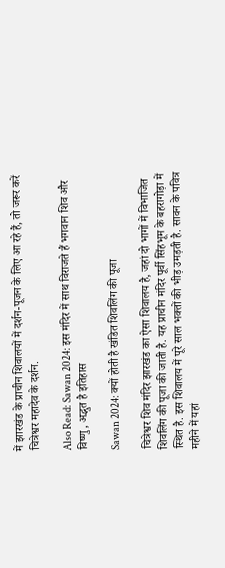में झारखंड के प्राचीन शिवालयों में दर्शन-पूजन के लिए आ रहे हैं, तो जरूर करें चित्रेश्वर महादेव के दर्शन.

Also Read: Sawan 2024: इस मंदिर में साथ विराजते हैं भगवान शिव और विष्णु, अद्भुत है इतिहास

Sawan 2024: क्यों होती है खंडित शिवलिंग की पूजा

चित्रेश्वर शिव मंदिर झारखंड का ऐसा शिवालय है, जहां दो भागों में विभाजित शिवलिंग की पूजा की जाती है. यह प्राचीन मंदिर पूर्वी सिंहभूम के बहरागोड़ा में स्थित है. इस शिवालय में पूरे साल भक्तों की भीड़ उमड़ती है. सावन के पवित्र महीने में यहां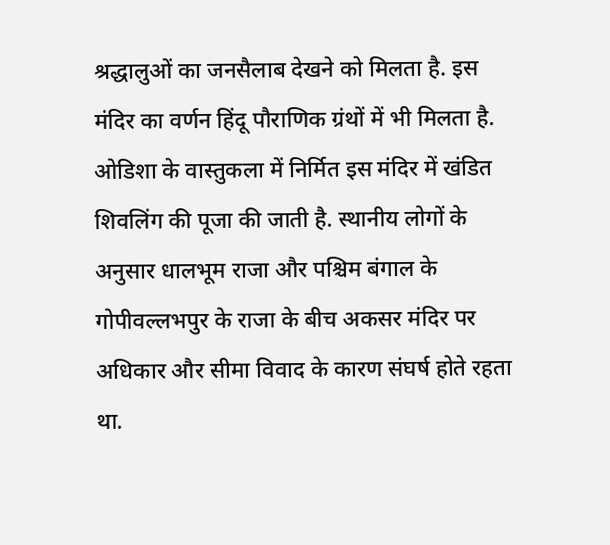श्रद्धालुओं का जनसैलाब देखने को मिलता है. इस मंदिर का वर्णन हिंदू पौराणिक ग्रंथों में भी मिलता है. ओडिशा के वास्तुकला में निर्मित इस मंदिर में खंडित शिवलिंग की पूजा की जाती है. स्थानीय लोगों के अनुसार धालभूम राजा और पश्चिम बंगाल के गोपीवल्लभपुर के राजा के बीच अकसर मंदिर पर अधिकार और सीमा विवाद के कारण संघर्ष होते रहता था.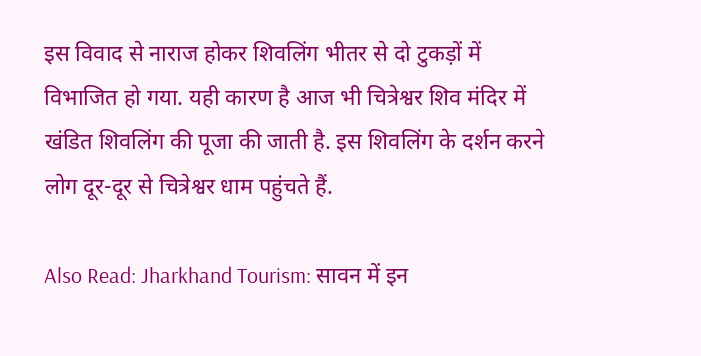इस विवाद से नाराज होकर शिवलिंग भीतर से दो टुकड़ों में विभाजित हो गया. यही कारण है आज भी चित्रेश्वर शिव मंदिर में खंडित शिवलिंग की पूजा की जाती है. इस शिवलिंग के दर्शन करने लोग दूर-दूर से चित्रेश्वर धाम पहुंचते हैं.

Also Read: Jharkhand Tourism: सावन में इन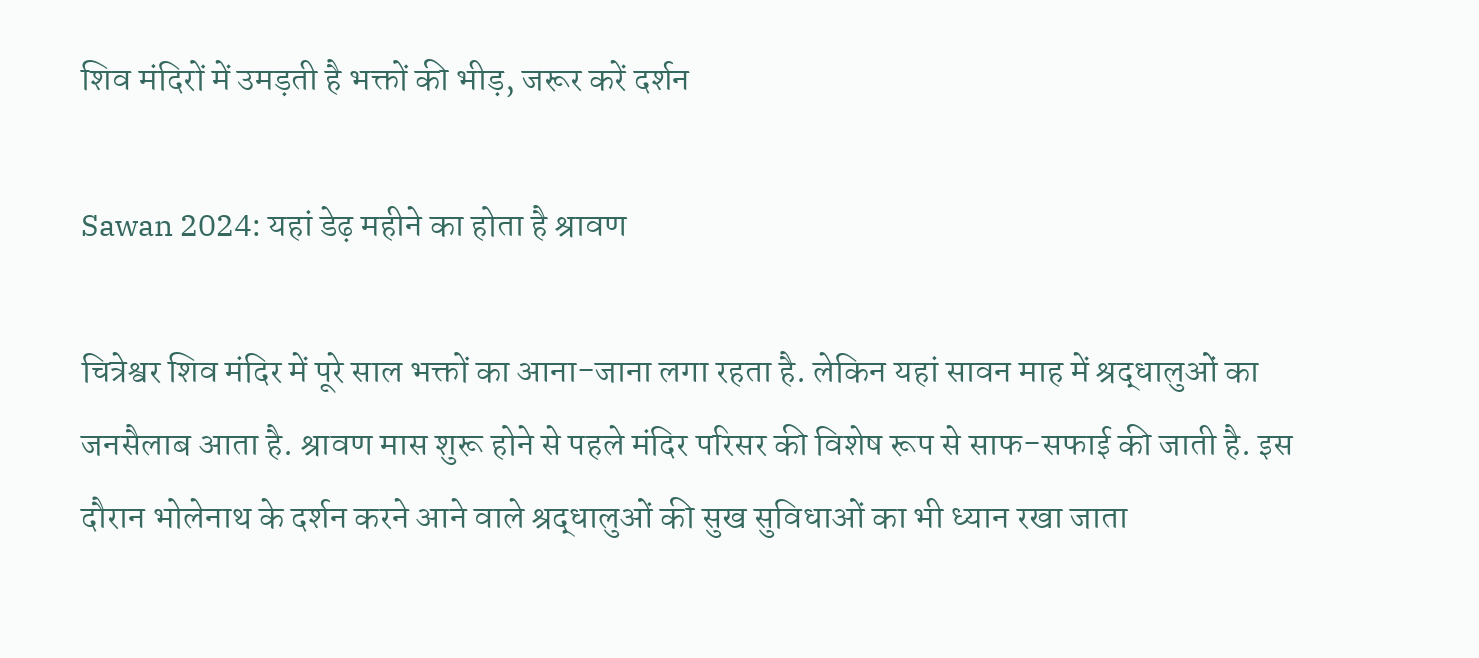शिव मंदिरों में उमड़ती है भक्तों की भीड़, जरूर करें दर्शन

Sawan 2024: यहां डेढ़ महीने का होता है श्रावण

चित्रेश्वर शिव मंदिर में पूरे साल भक्तों का आना-जाना लगा रहता है. लेकिन यहां सावन माह में श्रद्धालुओं का जनसैलाब आता है. श्रावण मास शुरू होने से पहले मंदिर परिसर की विशेष रूप से साफ-सफाई की जाती है. इस दौरान भोलेनाथ के दर्शन करने आने वाले श्रद्धालुओं की सुख सुविधाओं का भी ध्यान रखा जाता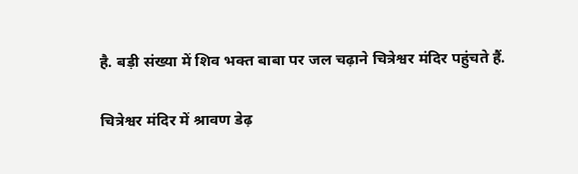है. बड़ी संख्या में शिव भक्त बाबा पर जल चढ़ाने चित्रेश्वर मंदिर पहुंचते हैं.

चित्रेश्वर मंदिर में श्रावण डेढ़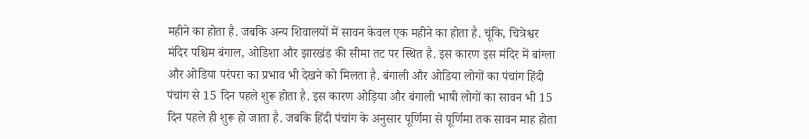महीने का होता है. जबकि अन्य शिवालयों में सावन केवल एक महीने का होता है. चूंकि, चित्रेश्वर मंदिर पश्चिम बंगाल, ओडिशा और झारखंड की सीमा तट पर स्थित है. इस कारण इस मंदिर में बांग्ला और ओडिया परंपरा का प्रभाव भी देखने को मिलता है. बंगाली और ओडिया लोगों का पंचांग हिंदी पंचांग से 15 दिन पहले शुरू होता है. इस कारण ओड़िया और बंगाली भाषी लोगों का सावन भी 15 दिन पहले ही शुरू हो जाता है. जबकि हिंदी पंचांग के अनुसार पूर्णिमा से पूर्णिमा तक सावन माह होता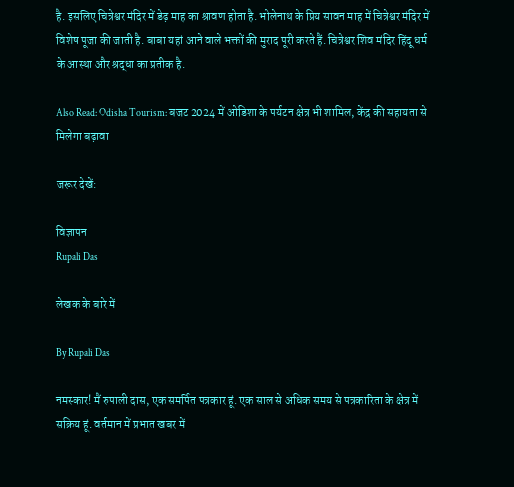है. इसलिए चित्रेश्वर मंदिर में डेढ़ माह का श्रावण होता है. भोलेनाथ के प्रिय सावन माह में चित्रेश्वर मंदिर में विशेष पूजा की जाती है. बाबा यहां आने वाले भक्तों की मुराद पूरी करते हैं. चित्रेश्वर शिव मंदिर हिंदू धर्म के आस्था और श्रद्धा का प्रतीक है.

Also Read: Odisha Tourism: बजट 2024 में ओडिशा के पर्यटन क्षेत्र भी शामिल, केंद्र की सहायता से मिलेगा बढ़ावा

जरूर देखें:

विज्ञापन
Rupali Das

लेखक के बारे में

By Rupali Das

नमस्कार! मैं रुपाली दास, एक समर्पित पत्रकार हूं. एक साल से अधिक समय से पत्रकारिता के क्षेत्र में सक्रिय हूं. वर्तमान में प्रभात खबर में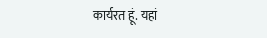कार्यरत हूं. यहां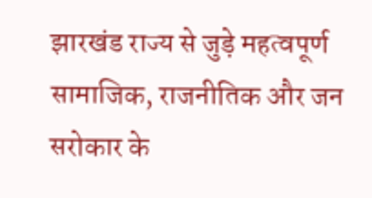झारखंड राज्य से जुड़े महत्वपूर्ण सामाजिक, राजनीतिक और जन सरोकार के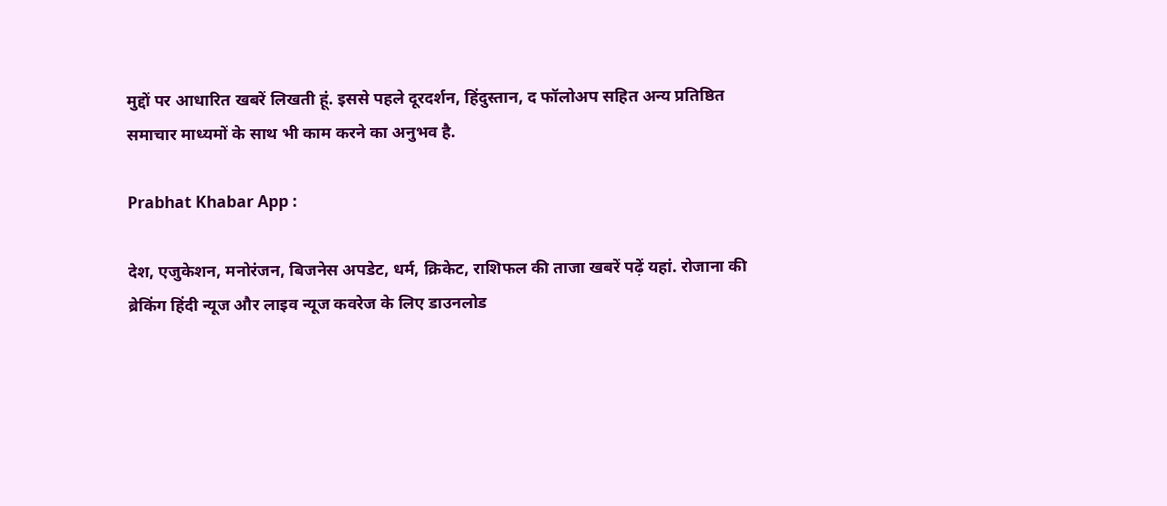मुद्दों पर आधारित खबरें लिखती हूं. इससे पहले दूरदर्शन, हिंदुस्तान, द फॉलोअप सहित अन्य प्रतिष्ठित समाचार माध्यमों के साथ भी काम करने का अनुभव है.

Prabhat Khabar App :

देश, एजुकेशन, मनोरंजन, बिजनेस अपडेट, धर्म, क्रिकेट, राशिफल की ताजा खबरें पढ़ें यहां. रोजाना की ब्रेकिंग हिंदी न्यूज और लाइव न्यूज कवरेज के लिए डाउनलोड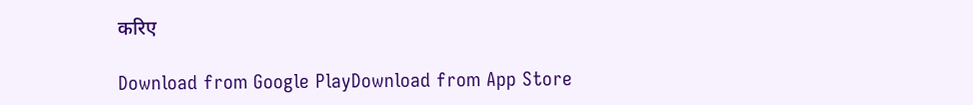करिए

Download from Google PlayDownload from App Store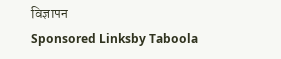विज्ञापन
Sponsored Linksby Taboola